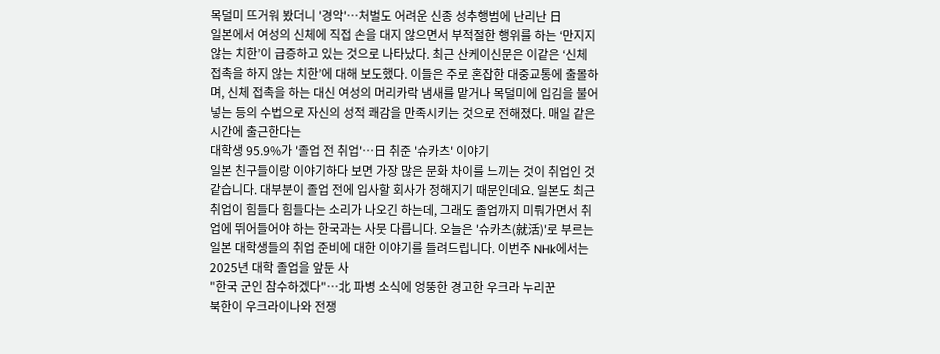목덜미 뜨거워 봤더니 '경악'…처벌도 어려운 신종 성추행범에 난리난 日
일본에서 여성의 신체에 직접 손을 대지 않으면서 부적절한 행위를 하는 ‘만지지 않는 치한’이 급증하고 있는 것으로 나타났다. 최근 산케이신문은 이같은 ‘신체 접촉을 하지 않는 치한’에 대해 보도했다. 이들은 주로 혼잡한 대중교통에 출몰하며, 신체 접촉을 하는 대신 여성의 머리카락 냄새를 맡거나 목덜미에 입김을 불어 넣는 등의 수법으로 자신의 성적 쾌감을 만족시키는 것으로 전해졌다. 매일 같은 시간에 출근한다는
대학생 95.9%가 '졸업 전 취업'…日 취준 '슈카츠' 이야기
일본 친구들이랑 이야기하다 보면 가장 많은 문화 차이를 느끼는 것이 취업인 것 같습니다. 대부분이 졸업 전에 입사할 회사가 정해지기 때문인데요. 일본도 최근 취업이 힘들다 힘들다는 소리가 나오긴 하는데, 그래도 졸업까지 미뤄가면서 취업에 뛰어들어야 하는 한국과는 사뭇 다릅니다. 오늘은 '슈카츠(就活)'로 부르는 일본 대학생들의 취업 준비에 대한 이야기를 들려드립니다. 이번주 NHk에서는 2025년 대학 졸업을 앞둔 사
"한국 군인 참수하겠다"…北 파병 소식에 엉뚱한 경고한 우크라 누리꾼
북한이 우크라이나와 전쟁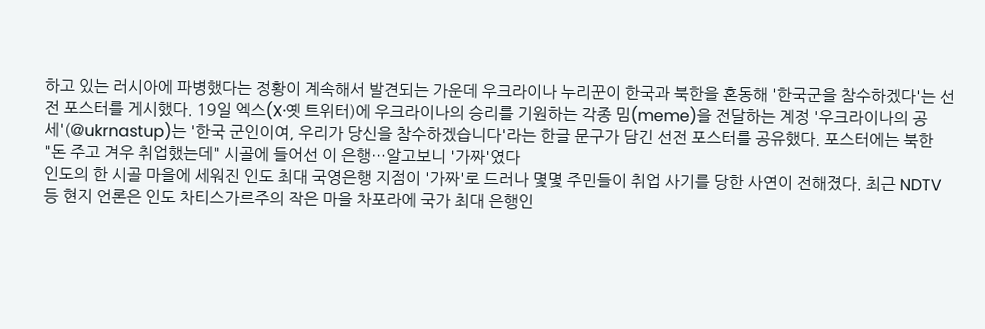하고 있는 러시아에 파병했다는 정황이 계속해서 발견되는 가운데 우크라이나 누리꾼이 한국과 북한을 혼동해 '한국군을 참수하겠다'는 선전 포스터를 게시했다. 19일 엑스(X·옛 트위터)에 우크라이나의 승리를 기원하는 각종 밈(meme)을 전달하는 계정 '우크라이나의 공세'(@ukrnastup)는 '한국 군인이여, 우리가 당신을 참수하겠습니다'라는 한글 문구가 담긴 선전 포스터를 공유했다. 포스터에는 북한
"돈 주고 겨우 취업했는데" 시골에 들어선 이 은행…알고보니 '가짜'였다
인도의 한 시골 마을에 세워진 인도 최대 국영은행 지점이 '가짜'로 드러나 몇몇 주민들이 취업 사기를 당한 사연이 전해졌다. 최근 NDTV 등 현지 언론은 인도 차티스가르주의 작은 마을 차포라에 국가 최대 은행인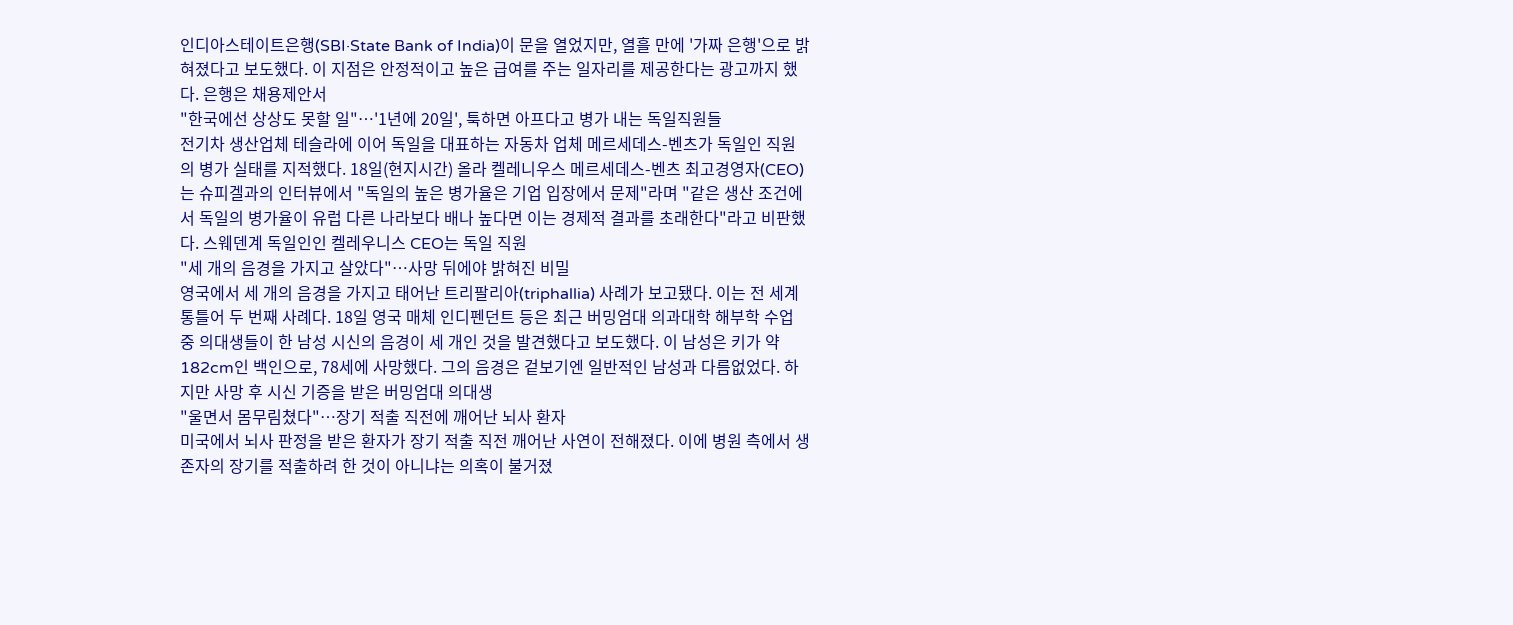인디아스테이트은행(SBI·State Bank of India)이 문을 열었지만, 열흘 만에 '가짜 은행'으로 밝혀졌다고 보도했다. 이 지점은 안정적이고 높은 급여를 주는 일자리를 제공한다는 광고까지 했다. 은행은 채용제안서
"한국에선 상상도 못할 일"…'1년에 20일', 툭하면 아프다고 병가 내는 독일직원들
전기차 생산업체 테슬라에 이어 독일을 대표하는 자동차 업체 메르세데스-벤츠가 독일인 직원의 병가 실태를 지적했다. 18일(현지시간) 올라 켈레니우스 메르세데스-벤츠 최고경영자(CEO)는 슈피겔과의 인터뷰에서 "독일의 높은 병가율은 기업 입장에서 문제"라며 "같은 생산 조건에서 독일의 병가율이 유럽 다른 나라보다 배나 높다면 이는 경제적 결과를 초래한다"라고 비판했다. 스웨덴계 독일인인 켈레우니스 CEO는 독일 직원
"세 개의 음경을 가지고 살았다"…사망 뒤에야 밝혀진 비밀
영국에서 세 개의 음경을 가지고 태어난 트리팔리아(triphallia) 사례가 보고됐다. 이는 전 세계 통틀어 두 번째 사례다. 18일 영국 매체 인디펜던트 등은 최근 버밍엄대 의과대학 해부학 수업 중 의대생들이 한 남성 시신의 음경이 세 개인 것을 발견했다고 보도했다. 이 남성은 키가 약 182cm인 백인으로, 78세에 사망했다. 그의 음경은 겉보기엔 일반적인 남성과 다름없었다. 하지만 사망 후 시신 기증을 받은 버밍엄대 의대생
"울면서 몸무림쳤다"…장기 적출 직전에 깨어난 뇌사 환자
미국에서 뇌사 판정을 받은 환자가 장기 적출 직전 깨어난 사연이 전해졌다. 이에 병원 측에서 생존자의 장기를 적출하려 한 것이 아니냐는 의혹이 불거졌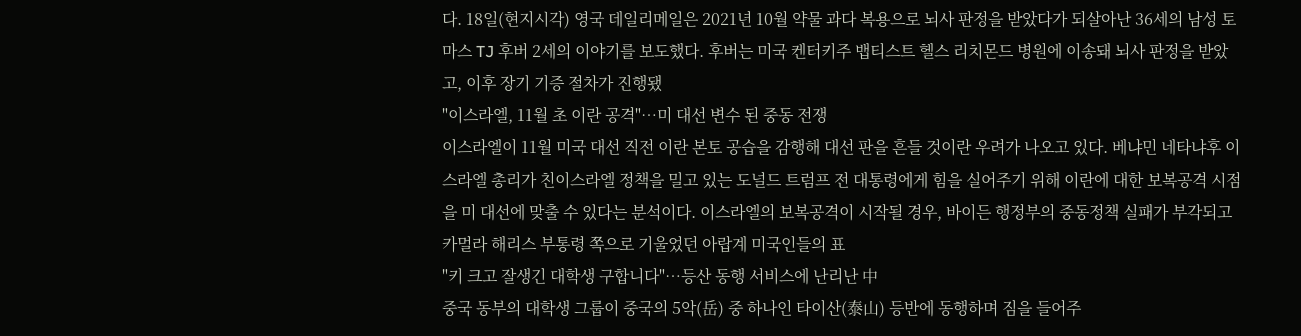다. 18일(현지시각) 영국 데일리메일은 2021년 10월 약물 과다 복용으로 뇌사 판정을 받았다가 되살아난 36세의 남성 토마스 TJ 후버 2세의 이야기를 보도했다. 후버는 미국 켄터키주 뱁티스트 헬스 리치몬드 병원에 이송돼 뇌사 판정을 받았고, 이후 장기 기증 절차가 진행됐
"이스라엘, 11월 초 이란 공격"…미 대선 변수 된 중동 전쟁
이스라엘이 11월 미국 대선 직전 이란 본토 공습을 감행해 대선 판을 흔들 것이란 우려가 나오고 있다. 베냐민 네타냐후 이스라엘 총리가 친이스라엘 정책을 밀고 있는 도널드 트럼프 전 대통령에게 힘을 실어주기 위해 이란에 대한 보복공격 시점을 미 대선에 맞출 수 있다는 분석이다. 이스라엘의 보복공격이 시작될 경우, 바이든 행정부의 중동정책 실패가 부각되고 카멀라 해리스 부통령 쪽으로 기울었던 아랍계 미국인들의 표
"키 크고 잘생긴 대학생 구합니다"…등산 동행 서비스에 난리난 中
중국 동부의 대학생 그룹이 중국의 5악(岳) 중 하나인 타이산(泰山) 등반에 동행하며 짐을 들어주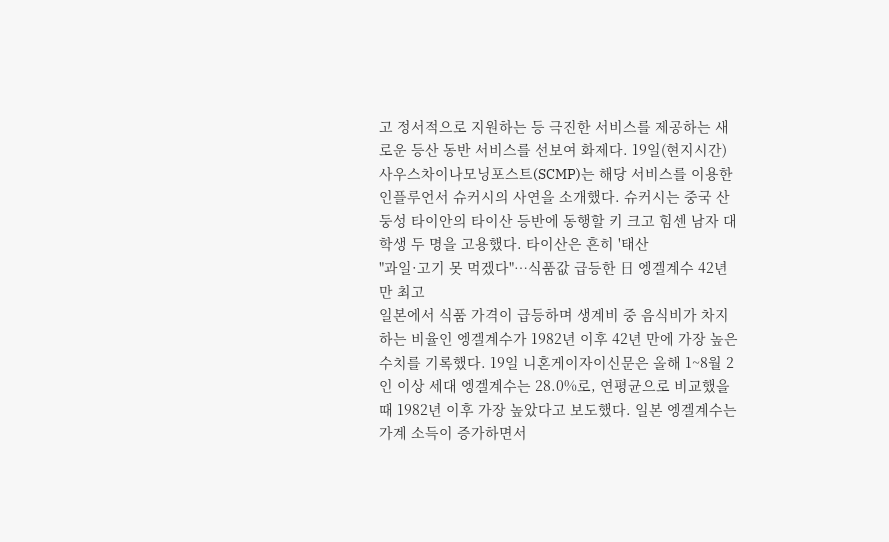고 정서적으로 지원하는 등 극진한 서비스를 제공하는 새로운 등산 동반 서비스를 선보여 화제다. 19일(현지시간) 사우스차이나모닝포스트(SCMP)는 해당 서비스를 이용한 인플루언서 슈커시의 사연을 소개했다. 슈커시는 중국 산둥성 타이안의 타이산 등반에 동행할 키 크고 힘센 남자 대학생 두 명을 고용했다. 타이산은 흔히 '태산
"과일·고기 못 먹겠다"…식품값 급등한 日 엥겔계수 42년만 최고
일본에서 식품 가격이 급등하며 생계비 중 음식비가 차지하는 비율인 엥겔계수가 1982년 이후 42년 만에 가장 높은 수치를 기록했다. 19일 니혼게이자이신문은 올해 1~8월 2인 이상 세대 엥겔계수는 28.0%로, 연평균으로 비교했을 때 1982년 이후 가장 높았다고 보도했다. 일본 엥겔계수는 가계 소득이 증가하면서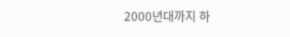2000년대까지 하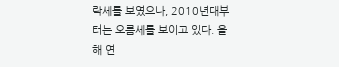락세를 보였으나, 2010년대부터는 오름세를 보이고 있다. 올해 연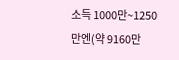소득 1000만~1250만엔(약 9160만